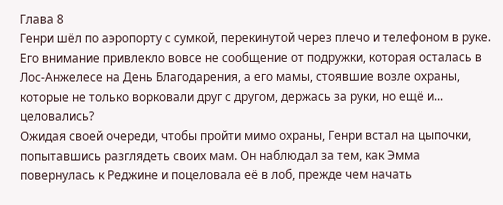Глава 8
Генри шёл по аэропорту с сумкой, перекинутой через плечо и телефоном в руке. Его внимание привлекло вовсе не сообщение от подружки, которая осталась в Лос-Анжелесе на День Благодарения, а его мамы, стоявшие возле охраны, которые не только ворковали друг с другом, держась за руки, но ещё и... целовались?
Ожидая своей очереди, чтобы пройти мимо охраны, Генри встал на цыпочки, попытавшись разглядеть своих мам. Он наблюдал за тем, как Эмма повернулась к Реджине и поцеловала её в лоб, прежде чем начать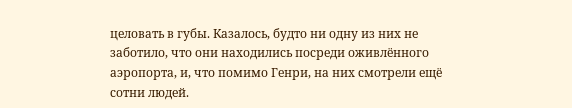целовать в губы. Казалось, будто ни одну из них не заботило, что они находились посреди оживлённого аэропорта, и, что помимо Генри, на них смотрели ещё сотни людей.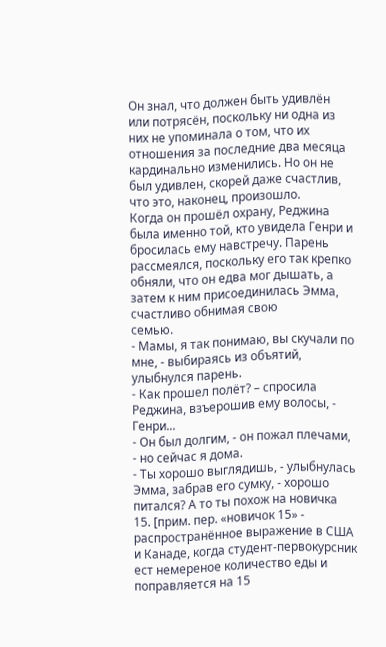Он знал, что должен быть удивлён или потрясён, поскольку ни одна из них не упоминала о том, что их отношения за последние два месяца кардинально изменились. Но он не был удивлен, скорей даже счастлив, что это, наконец, произошло.
Когда он прошёл охрану, Реджина была именно той, кто увидела Генри и бросилась ему навстречу. Парень рассмеялся, поскольку его так крепко обняли, что он едва мог дышать, а затем к ним присоединилась Эмма, счастливо обнимая свою
семью.
- Мамы, я так понимаю, вы скучали по мне, - выбираясь из объятий, улыбнулся парень.
- Как прошел полёт? – спросила Реджина, взъерошив ему волосы, - Генри...
- Он был долгим, - он пожал плечами, - но сейчас я дома.
- Ты хорошо выглядишь, - улыбнулась Эмма, забрав его сумку, - хорошо питался? А то ты похож на новичка 15. [прим. пер. «новичок 15» - распространённое выражение в США и Канаде, когда студент-первокурсник ест немереное количество еды и поправляется на 15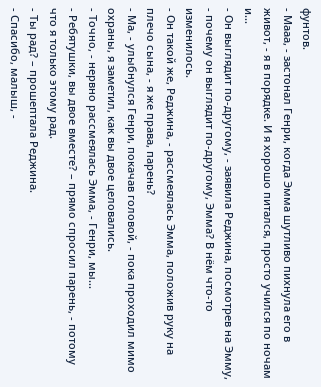фунтов.
- Мааа, - застонал Генри, когда Эмма шутливо пихнула его в живот, - я в порядке. И я хорошо питался, просто учился по ночам и...
- Он выглядит по-другому, - заявила Реджина, посмотрев на Эмму, - почему он выглядит по-другому, Эмма? В нём что-то изменилось.
- Он такой же, Реджина, - рассмеялась Эмма, положив руку на плечо сына, - я же права, парень?
- Ма, - улыбнулся Генри, покачав головой, - пока проходил мимо охраны, я заметил, как вы двое целовались.
- Точно, - нервно рассмеялась Эмма, - Генри, мы...
- Ребятушки, вы двое вместе? – прямо спросил парень, - потому что я только этому рад.
- Ты рад? – прошептала Реджина.
- Спасибо, малыш, -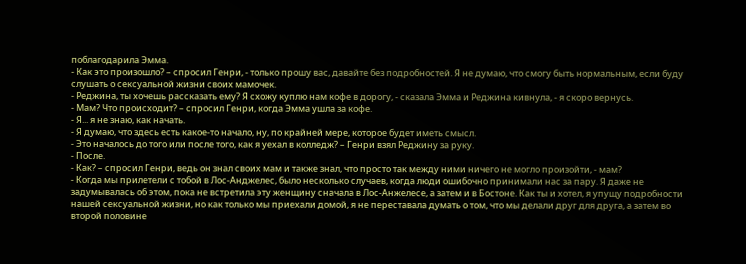поблагодарила Эмма.
- Как это произошло? – спросил Генри, - только прошу вас, давайте без подробностей. Я не думаю, что смогу быть нормальным, если буду слушать о сексуальной жизни своих мамочек.
- Реджина, ты хочешь рассказать ему? Я схожу куплю нам кофе в дорогу, - сказала Эмма и Реджина кивнула, - я скоро вернусь.
- Мам? Что происходит? – спросил Генри, когда Эмма ушла за кофе.
- Я... я не знаю, как начать.
- Я думаю, что здесь есть какое-то начало, ну, по крайней мере, которое будет иметь смысл.
- Это началось до того или после того, как я уехал в колледж? – Генри взял Реджину за руку.
- После.
- Как? – спросил Генри, ведь он знал своих мам и также знал, что просто так между ними ничего не могло произойти, - мам?
- Когда мы прилетели с тобой в Лос-Анджелес, было несколько случаев, когда люди ошибочно принимали нас за пару. Я даже не задумывалась об этом, пока не встретила эту женщину сначала в Лос-Анжелесе, а затем и в Бостоне. Как ты и хотел, я упущу подробности нашей сексуальной жизни, но как только мы приехали домой, я не переставала думать о том, что мы делали друг для друга, а затем во второй половине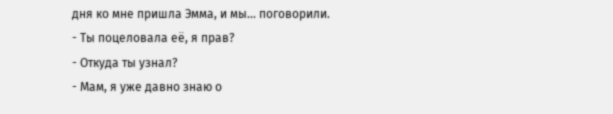дня ко мне пришла Эмма, и мы... поговорили.
- Ты поцеловала её, я прав?
- Откуда ты узнал?
- Мам, я уже давно знаю о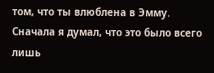том, что ты влюблена в Эмму. Сначала я думал, что это было всего лишь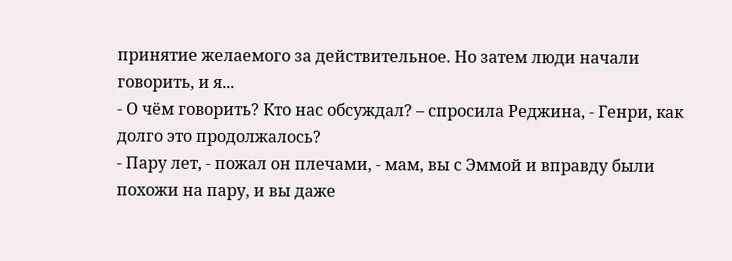принятие желаемого за действительное. Но затем люди начали говорить, и я...
- О чём говорить? Кто нас обсуждал? – спросила Реджина, - Генри, как долго это продолжалось?
- Пару лет, - пожал он плечами, - мам, вы с Эммой и вправду были похожи на пару, и вы даже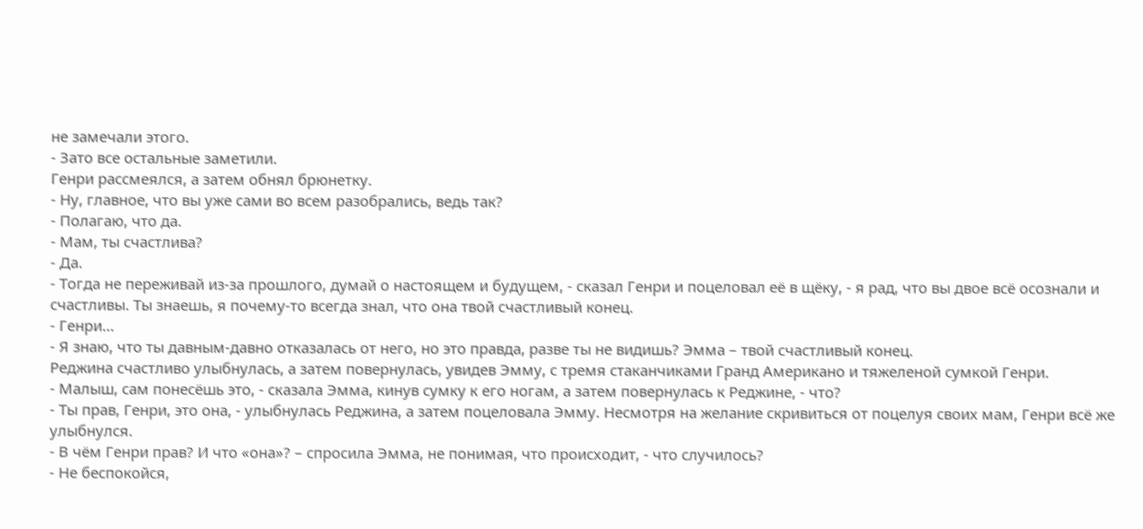не замечали этого.
- Зато все остальные заметили.
Генри рассмеялся, а затем обнял брюнетку.
- Ну, главное, что вы уже сами во всем разобрались, ведь так?
- Полагаю, что да.
- Мам, ты счастлива?
- Да.
- Тогда не переживай из-за прошлого, думай о настоящем и будущем, - сказал Генри и поцеловал её в щёку, - я рад, что вы двое всё осознали и счастливы. Ты знаешь, я почему-то всегда знал, что она твой счастливый конец.
- Генри...
- Я знаю, что ты давным-давно отказалась от него, но это правда, разве ты не видишь? Эмма – твой счастливый конец.
Реджина счастливо улыбнулась, а затем повернулась, увидев Эмму, с тремя стаканчиками Гранд Американо и тяжеленой сумкой Генри.
- Малыш, сам понесёшь это, - сказала Эмма, кинув сумку к его ногам, а затем повернулась к Реджине, - что?
- Ты прав, Генри, это она, - улыбнулась Реджина, а затем поцеловала Эмму. Несмотря на желание скривиться от поцелуя своих мам, Генри всё же улыбнулся.
- В чём Генри прав? И что «она»? – спросила Эмма, не понимая, что происходит, - что случилось?
- Не беспокойся,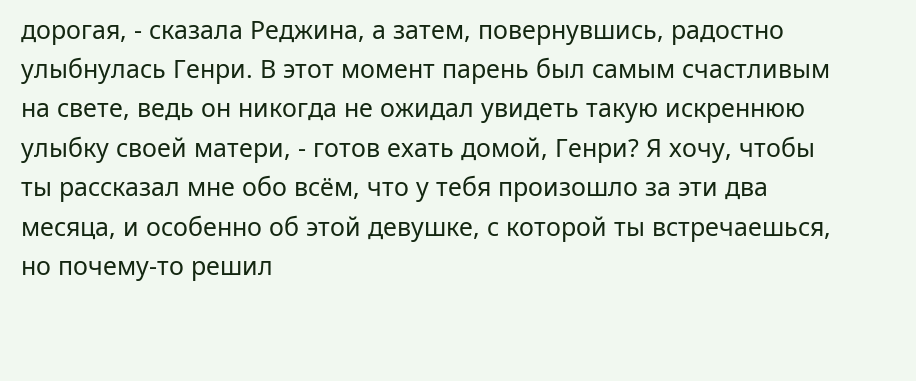дорогая, - сказала Реджина, а затем, повернувшись, радостно улыбнулась Генри. В этот момент парень был самым счастливым на свете, ведь он никогда не ожидал увидеть такую искреннюю улыбку своей матери, - готов ехать домой, Генри? Я хочу, чтобы ты рассказал мне обо всём, что у тебя произошло за эти два месяца, и особенно об этой девушке, с которой ты встречаешься, но почему-то решил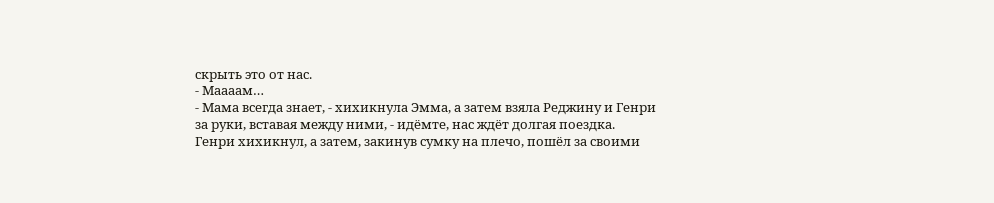скрыть это от нас.
- Маааам…
- Мама всегда знает, - хихикнула Эмма, а затем взяла Реджину и Генри за руки, вставая между ними, - идёмте, нас ждёт долгая поездка.
Генри хихикнул, а затем, закинув сумку на плечо, пошёл за своими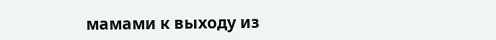мамами к выходу из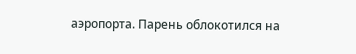аэропорта. Парень облокотился на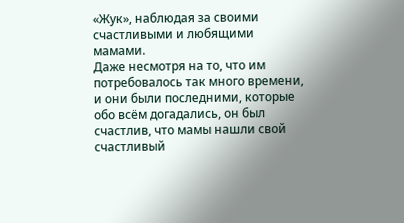«Жук», наблюдая за своими счастливыми и любящими мамами.
Даже несмотря на то, что им потребовалось так много времени, и они были последними, которые обо всём догадались, он был счастлив, что мамы нашли свой счастливый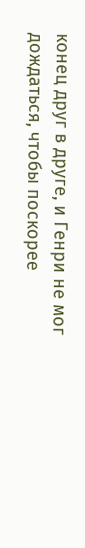конец друг в друге, и Генри не мог дождаться, чтобы поскорее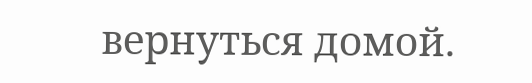вернуться домой.